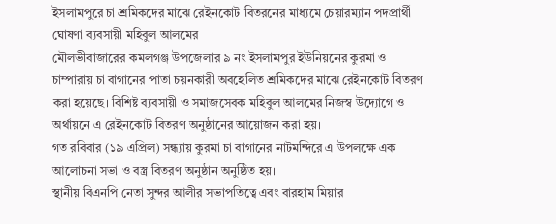ইসলামপুরে চা শ্রমিকদের মাঝে রেইনকোট বিতরনের মাধ্যমে চেয়ারম্যান পদপ্রার্থী ঘোষণা ব্যবসায়ী মহিবুল আলমের
মৌলভীবাজারের কমলগঞ্জ উপজেলার ৯ নং ইসলামপুর ইউনিয়নের কুরমা ও চাম্পারায় চা বাগানের পাতা চয়নকারী অবহেলিত শ্রমিকদের মাঝে রেইনকোট বিতরণ করা হয়েছে। বিশিষ্ট ব্যবসায়ী ও সমাজসেবক মহিবুল আলমের নিজস্ব উদ্যোগে ও অর্থায়নে এ রেইনকোট বিতরণ অনুষ্ঠানের আয়োজন করা হয়।
গত রবিবার (১৯ এপ্রিল) সন্ধ্যায় কুরমা চা বাগানের নাটমন্দিরে এ উপলক্ষে এক আলোচনা সভা ও বস্ত্র বিতরণ অনুষ্ঠান অনুষ্ঠিত হয়।
স্থানীয় বিএনপি নেতা সুন্দর আলীর সভাপতিত্বে এবং বারহাম মিয়ার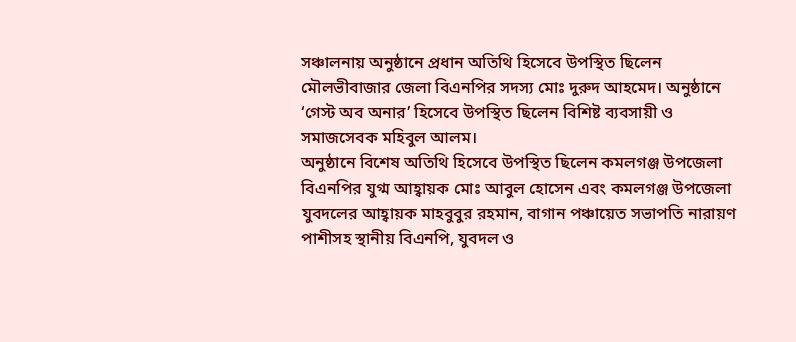সঞ্চালনায় অনুষ্ঠানে প্রধান অতিথি হিসেবে উপস্থিত ছিলেন মৌলভীবাজার জেলা বিএনপির সদস্য মোঃ দুরুদ আহমেদ। অনুষ্ঠানে ‘গেস্ট অব অনার’ হিসেবে উপস্থিত ছিলেন বিশিষ্ট ব্যবসায়ী ও সমাজসেবক মহিবুল আলম।
অনুষ্ঠানে বিশেষ অতিথি হিসেবে উপস্থিত ছিলেন কমলগঞ্জ উপজেলা বিএনপির যুগ্ম আহ্বায়ক মোঃ আবুল হোসেন এবং কমলগঞ্জ উপজেলা যুবদলের আহ্বায়ক মাহবুবুর রহমান, বাগান পঞ্চায়েত সভাপতি নারায়ণ পাশীসহ স্থানীয় বিএনপি, যুবদল ও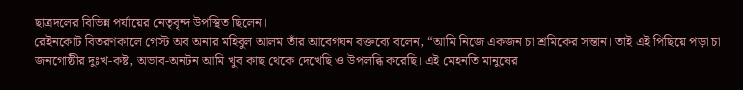ছাত্রদলের বিভিন্ন পর্যায়ের নেতৃবৃন্দ উপস্থিত ছিলেন।
রেইনকোট বিতরণকালে গেস্ট অব অনার মহিবুল আলম তাঁর আবেগঘন বক্তব্যে বলেন, “আমি নিজে একজন চা শ্রমিকের সন্তান। তাই এই পিছিয়ে পড়া চা জনগোষ্ঠীর দুঃখ-কষ্ট, অভাব-অনটন আমি খুব কাছ থেকে দেখেছি ও উপলব্ধি করেছি। এই মেহনতি মানুষের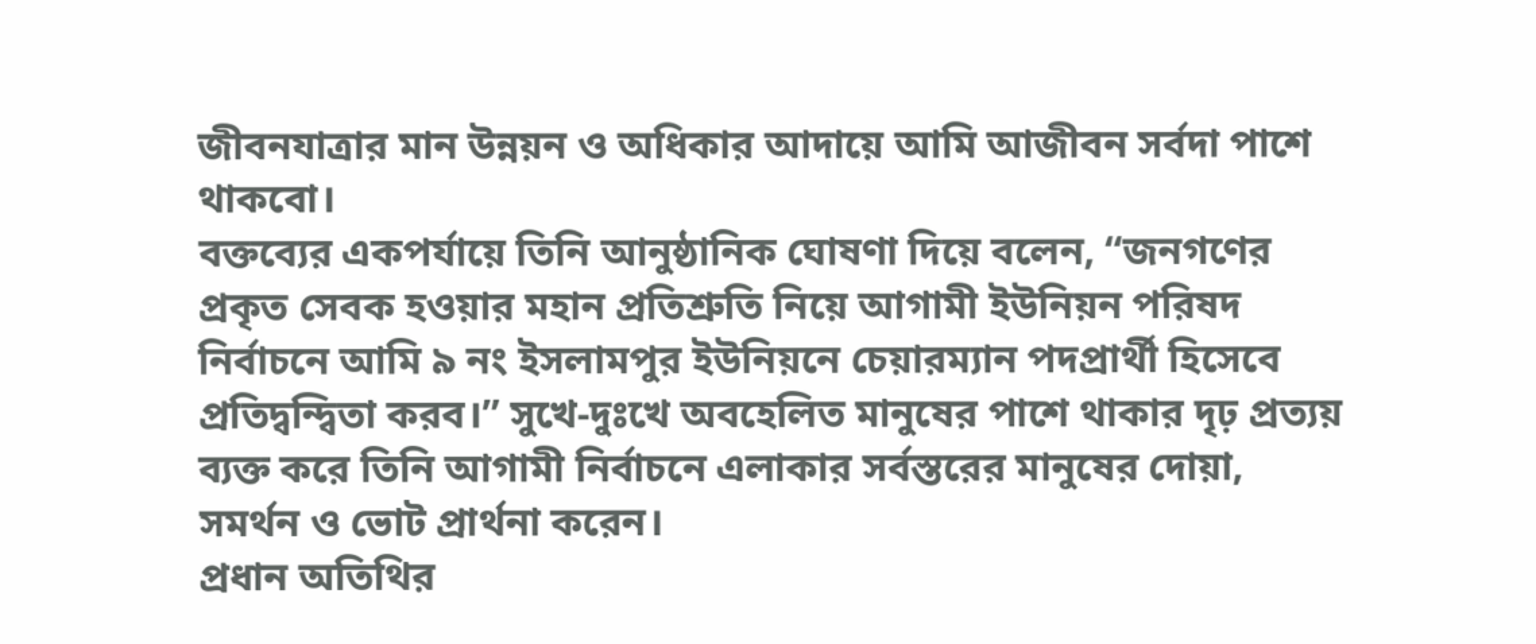জীবনযাত্রার মান উন্নয়ন ও অধিকার আদায়ে আমি আজীবন সর্বদা পাশে থাকবো।
বক্তব্যের একপর্যায়ে তিনি আনুষ্ঠানিক ঘোষণা দিয়ে বলেন, “জনগণের প্রকৃত সেবক হওয়ার মহান প্রতিশ্রুতি নিয়ে আগামী ইউনিয়ন পরিষদ নির্বাচনে আমি ৯ নং ইসলামপুর ইউনিয়নে চেয়ারম্যান পদপ্রার্থী হিসেবে প্রতিদ্বন্দ্বিতা করব।” সুখে-দুঃখে অবহেলিত মানুষের পাশে থাকার দৃঢ় প্রত্যয় ব্যক্ত করে তিনি আগামী নির্বাচনে এলাকার সর্বস্তরের মানুষের দোয়া, সমর্থন ও ভোট প্রার্থনা করেন।
প্রধান অতিথির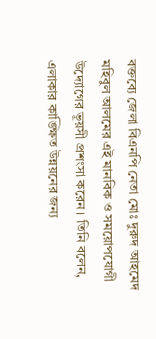বক্তব্যে জেলা বিএনপি নেতা মোঃ দুরুদ আহমেদ মহিবুল আলমের এই মানবিক ও সময়োপযোগী উদ্যোগের ভূয়সী প্রশংসা করেন। তিনি বলেন, এলাকার কাঙ্ক্ষিত উন্নয়নের জন্য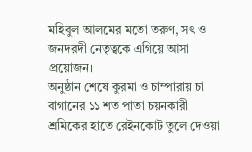মহিবুল আলমের মতো তরুণ, সৎ ও জনদরদী নেতৃত্বকে এগিয়ে আসা প্রয়োজন।
অনুষ্ঠান শেষে কুরমা ও চাম্পারায় চা বাগানের ১১ শত পাতা চয়নকারী শ্রমিকের হাতে রেইনকোট তুলে দেওয়া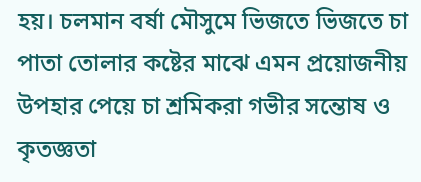হয়। চলমান বর্ষা মৌসুমে ভিজতে ভিজতে চা পাতা তোলার কষ্টের মাঝে এমন প্রয়োজনীয় উপহার পেয়ে চা শ্রমিকরা গভীর সন্তোষ ও কৃতজ্ঞতা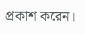প্রকাশ করেন।